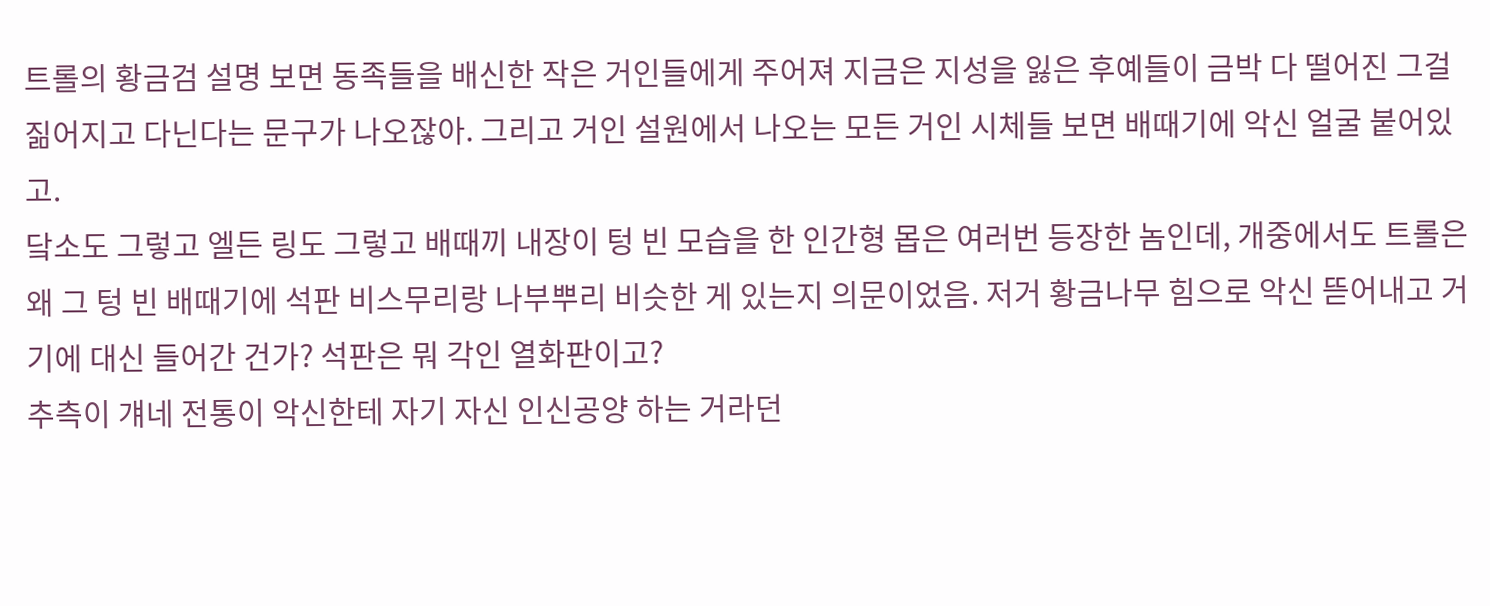트롤의 황금검 설명 보면 동족들을 배신한 작은 거인들에게 주어져 지금은 지성을 잃은 후예들이 금박 다 떨어진 그걸 짊어지고 다닌다는 문구가 나오잖아. 그리고 거인 설원에서 나오는 모든 거인 시체들 보면 배때기에 악신 얼굴 붙어있고.
닼소도 그렇고 엘든 링도 그렇고 배때끼 내장이 텅 빈 모습을 한 인간형 몹은 여러번 등장한 놈인데, 개중에서도 트롤은 왜 그 텅 빈 배때기에 석판 비스무리랑 나부뿌리 비슷한 게 있는지 의문이었음. 저거 황금나무 힘으로 악신 뜯어내고 거기에 대신 들어간 건가? 석판은 뭐 각인 열화판이고?
추측이 걔네 전통이 악신한테 자기 자신 인신공양 하는 거라던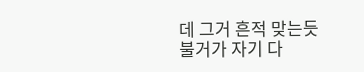데 그거 흔적 맞는듯
불거가 자기 다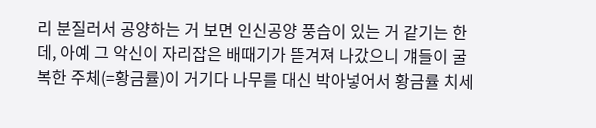리 분질러서 공양하는 거 보면 인신공양 풍습이 있는 거 같기는 한데, 아예 그 악신이 자리잡은 배때기가 뜯겨져 나갔으니 걔들이 굴복한 주체(=황금률)이 거기다 나무를 대신 박아넣어서 황금률 치세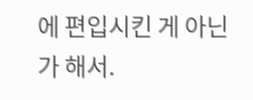에 편입시킨 게 아닌가 해서.